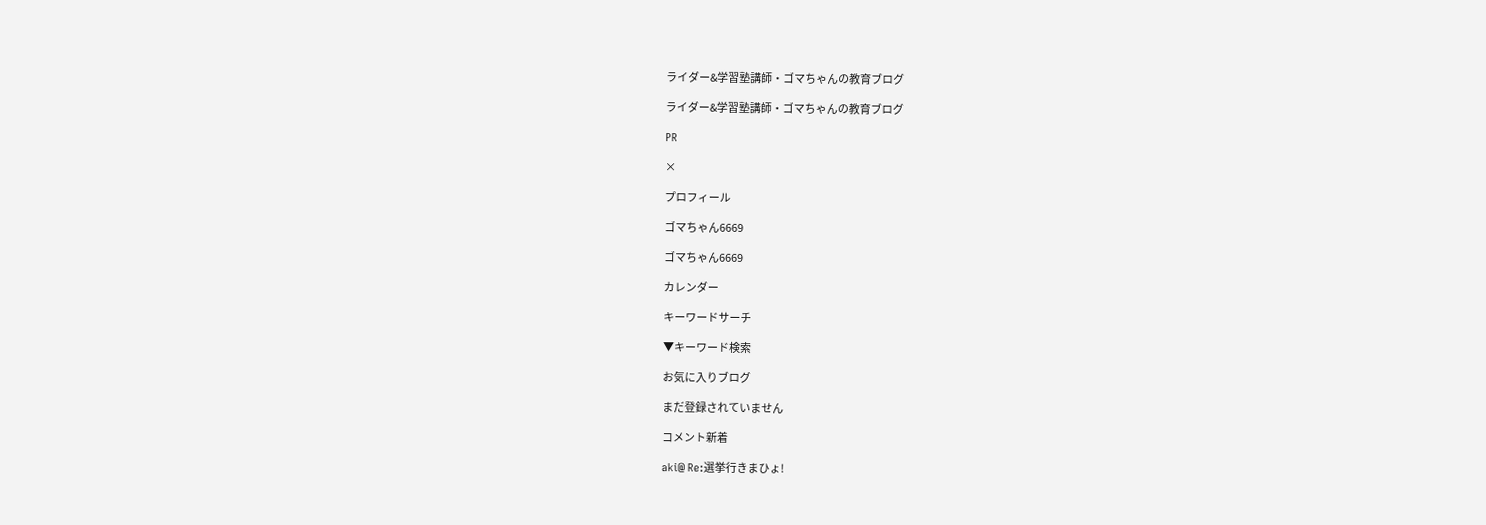ライダー&学習塾講師・ゴマちゃんの教育ブログ

ライダー&学習塾講師・ゴマちゃんの教育ブログ

PR

×

プロフィール

ゴマちゃん6669

ゴマちゃん6669

カレンダー

キーワードサーチ

▼キーワード検索

お気に入りブログ

まだ登録されていません

コメント新着

aki@ Re:選挙行きまひょ!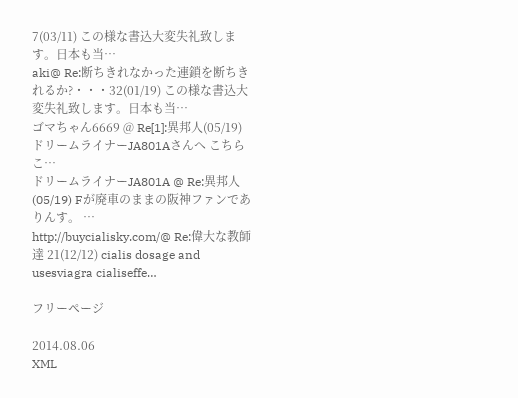7(03/11) この様な書込大変失礼致します。日本も当…
aki@ Re:断ちきれなかった連鎖を断ちきれるか?・・・32(01/19) この様な書込大変失礼致します。日本も当…
ゴマちゃん6669 @ Re[1]:異邦人(05/19) ドリームライナーJA801Aさんへ こちらこ…
ドリームライナーJA801A @ Re:異邦人(05/19) Fが廃車のままの阪神ファンでありんす。 …
http://buycialisky.com/@ Re:偉大な教師達 21(12/12) cialis dosage and usesviagra cialiseffe…

フリーページ

2014.08.06
XML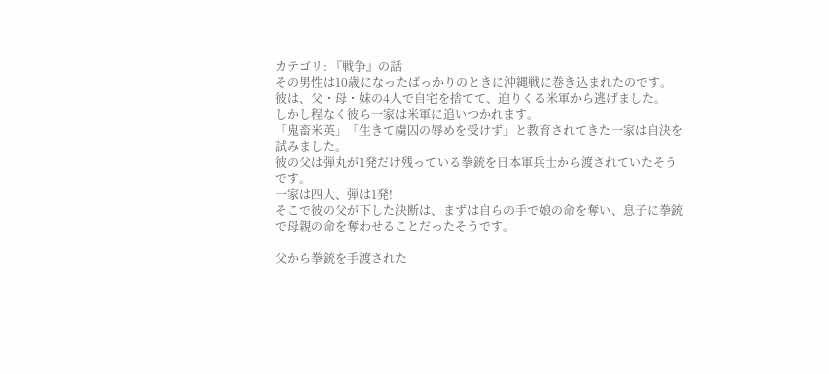カテゴリ: 『戦争』の話
その男性は10歳になったばっかりのときに沖縄戦に巻き込まれたのです。
彼は、父・母・妹の4人で自宅を捨てて、迫りくる米軍から逃げました。
しかし程なく彼ら一家は米軍に追いつかれます。
「鬼畜米英」「生きて虜囚の辱めを受けず」と教育されてきた一家は自決を試みました。
彼の父は弾丸が1発だけ残っている拳銃を日本軍兵士から渡されていたそうです。
一家は四人、弾は1発!
そこで彼の父が下した決断は、まずは自らの手で娘の命を奪い、息子に拳銃で母親の命を奪わせることだったそうです。

父から拳銃を手渡された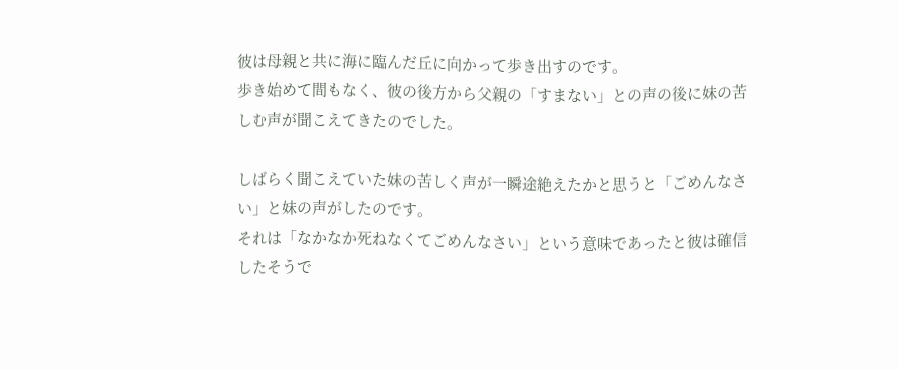彼は母親と共に海に臨んだ丘に向かって歩き出すのです。
歩き始めて間もなく、彼の後方から父親の「すまない」との声の後に妹の苦しむ声が聞こえてきたのでした。

しばらく聞こえていた妹の苦しく声が一瞬途絶えたかと思うと「ごめんなさい」と妹の声がしたのです。
それは「なかなか死ねなくてごめんなさい」という意味であったと彼は確信したそうで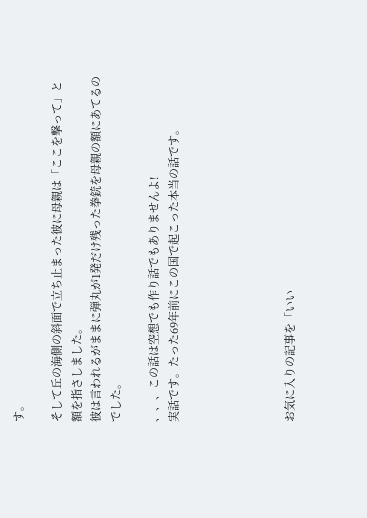す。

そして丘の海側の斜面で立ち止まった彼に母親は「ここを撃って」と額を指さしました。
彼は言われるがままに弾丸が1発だけ残った拳銃を母親の額にあてるのでした。

、、、この話は空想でも作り話でもありませんよ!
実話です。たった69年前にこの国で起こった本当の話です。





お気に入りの記事を「いい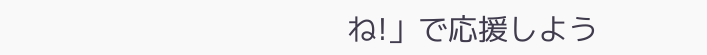ね!」で応援しよう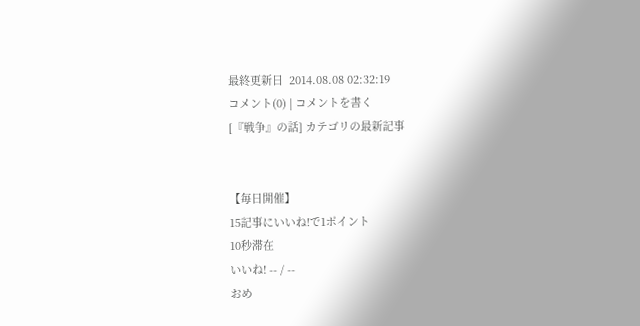最終更新日  2014.08.08 02:32:19
コメント(0) | コメントを書く
[『戦争』の話] カテゴリの最新記事


【毎日開催】
15記事にいいね!で1ポイント
10秒滞在
いいね! -- / --
おめ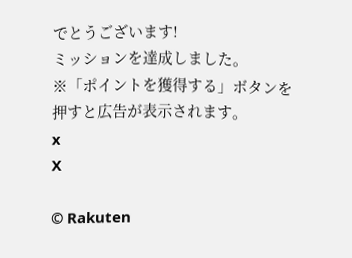でとうございます!
ミッションを達成しました。
※「ポイントを獲得する」ボタンを押すと広告が表示されます。
x
X

© Rakuten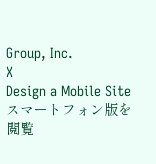Group, Inc.
X
Design a Mobile Site
スマートフォン版を閲覧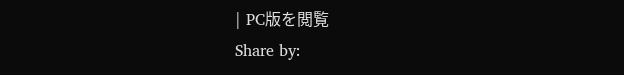| PC版を閲覧
Share by: